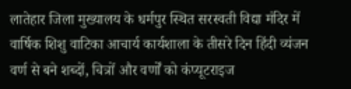लातेहार जिला मुख्यालय के धर्मपुर स्थित सरस्वती विद्या मंदिर में वार्षिक शिशु वाटिका आचार्य कार्यशाला के तीसरे दिन हिंदी व्यंजन वर्ण से बने शब्दों, चित्रों और वर्णों को कंप्यूटराइज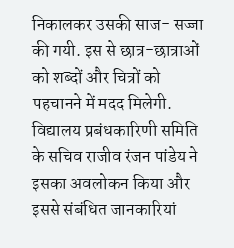निकालकर उसकी साज- सज्जा की गयी. इस से छात्र-छात्राओं को शब्दों और चित्रों को पहचानने में मदद मिलेगी. विद्यालय प्रबंधकारिणी समिति के सचिव राजीव रंजन पांडेय ने इसका अवलोकन किया और इससे संबंधित जानकारियां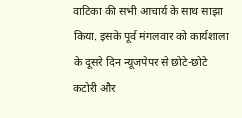वाटिका की सभी आचार्य के साथ साझा किया. इसके पूर्व मंगलवार को कार्यशाला के दूसरे दिन न्यूजपेपर से छोटे-छोटे कटोरी और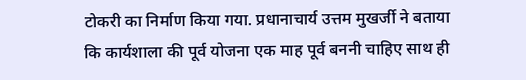टोकरी का निर्माण किया गया. प्रधानाचार्य उत्तम मुखर्जी ने बताया कि कार्यशाला की पूर्व योजना एक माह पूर्व बननी चाहिए साथ ही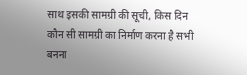साथ इसकी सामग्री की सूची, किस दिन कौन सी सामग्री का निर्माण करना है सभी बनना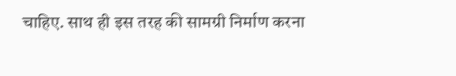चाहिए. साथ ही इस तरह की सामग्री निर्माण करना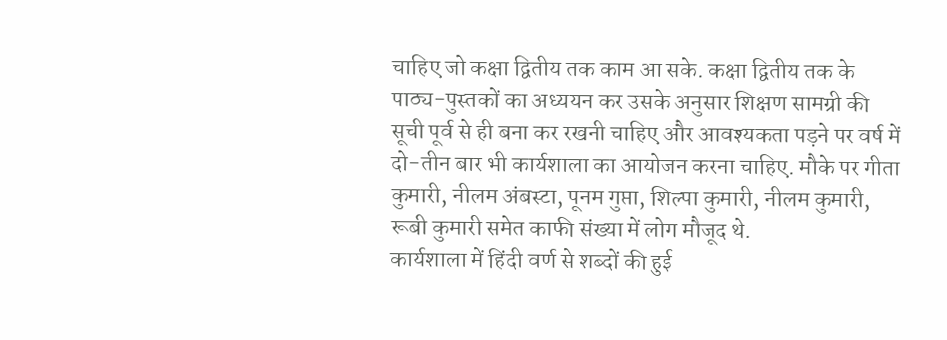चाहिए जो कक्षा द्वितीय तक काम आ सके. कक्षा द्वितीय तक के पाठ्य-पुस्तकों का अध्ययन कर उसके अनुसार शिक्षण सामग्री की सूची पूर्व से ही बना कर रखनी चाहिए और आवश्यकता पड़ने पर वर्ष में दो-तीन बार भी कार्यशाला का आयोजन करना चाहिए. मौके पर गीता कुमारी, नीलम अंबस्टा, पूनम गुप्ता, शिल्पा कुमारी, नीलम कुमारी, रूबी कुमारी समेत काफी संख्या में लोग मौजूद थे.
कार्यशाला में हिंदी वर्ण से शब्दों की हुई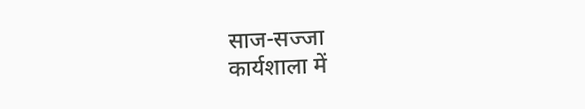साज-सज्जा
कार्यशाला में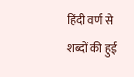हिंदी वर्ण से शब्दों की हुई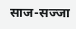साज-सज्जा